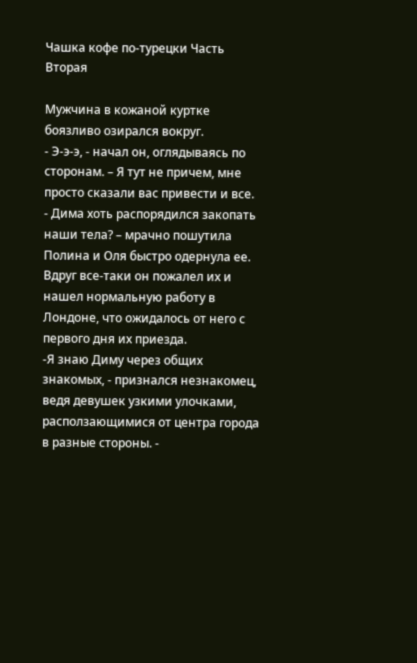Чашка кофе по-турецки Часть Вторая

Мужчина в кожаной куртке боязливо озирался вокруг.
- Э-э-э, - начал он, оглядываясь по сторонам. – Я тут не причем, мне просто сказали вас привести и все.
- Дима хоть распорядился закопать наши тела? – мрачно пошутила Полина и Оля быстро одернула ее. Вдруг все-таки он пожалел их и нашел нормальную работу в Лондоне, что ожидалось от него с первого дня их приезда.
-Я знаю Диму через общих знакомых, - признался незнакомец, ведя девушек узкими улочками, расползающимися от центра города в разные стороны. -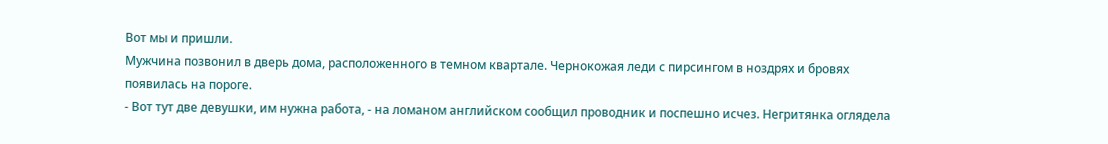Вот мы и пришли.
Мужчина позвонил в дверь дома, расположенного в темном квартале. Чернокожая леди с пирсингом в ноздрях и бровях появилась на пороге.
- Вот тут две девушки, им нужна работа, - на ломаном английском сообщил проводник и поспешно исчез. Негритянка оглядела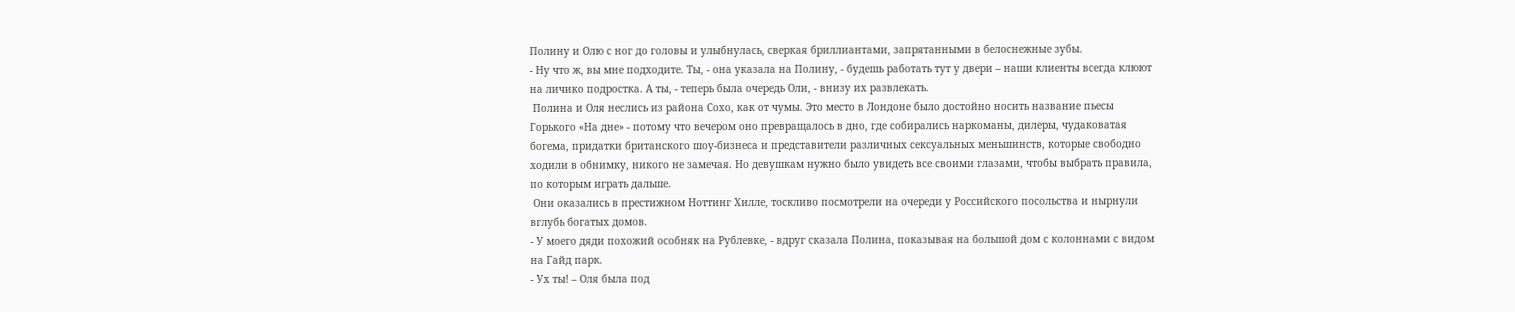Полину и Олю с ног до головы и улыбнулась, сверкая бриллиантами, запрятанными в белоснежные зубы.
- Ну что ж, вы мне подходите. Ты, - она указала на Полину, - будешь работать тут у двери – наши клиенты всегда клюют на личико подростка. А ты, - теперь была очередь Оли, - внизу их развлекать.
 Полина и Оля неслись из района Сохо, как от чумы. Это место в Лондоне было достойно носить название пьесы Горького «На дне» - потому что вечером оно превращалось в дно, где собирались наркоманы, дилеры, чудаковатая богема, придатки британского шоу-бизнеса и представители различных сексуальных меньшинств, которые свободно ходили в обнимку, никого не замечая. Но девушкам нужно было увидеть все своими глазами, чтобы выбрать правила, по которым играть дальше.
 Они оказались в престижном Ноттинг Хилле, тоскливо посмотрели на очереди у Российского посольства и нырнули вглубь богатых домов.
- У моего дяди похожий особняк на Рублевке, - вдруг сказала Полина, показывая на большой дом с колоннами с видом на Гайд парк.
- Ух ты! – Оля была под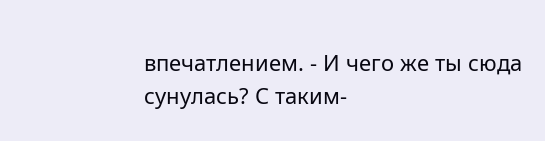впечатлением. - И чего же ты сюда сунулась? С таким-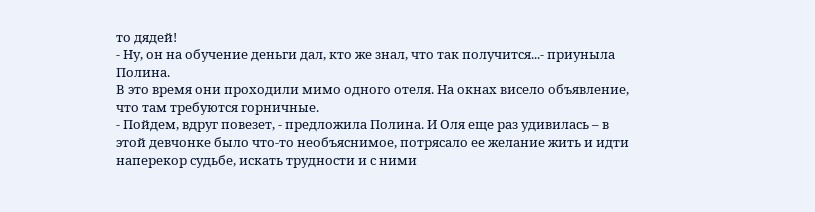то дядей!
- Ну, он на обучение деньги дал, кто же знал, что так получится...- приуныла Полина.
В это время они проходили мимо одного отеля. На окнах висело объявление, что там требуются горничные.
- Пойдем, вдруг повезет, - предложила Полина. И Оля еще раз удивилась – в этой девчонке было что-то необъяснимое, потрясало ее желание жить и идти наперекор судьбе, искать трудности и с ними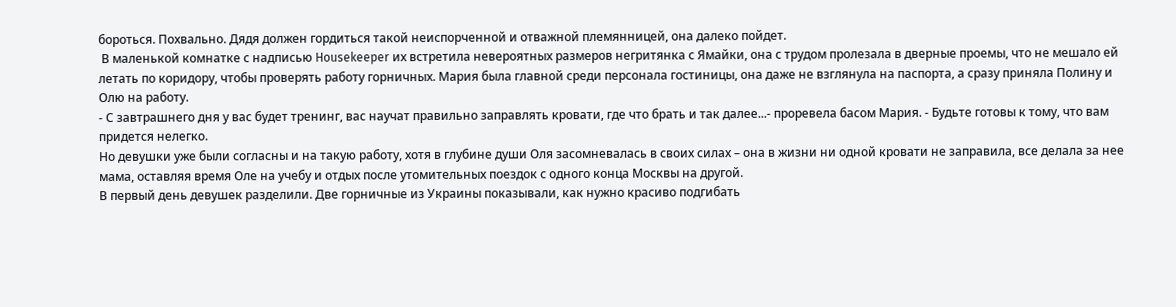бороться. Похвально. Дядя должен гордиться такой неиспорченной и отважной племянницей, она далеко пойдет.
 В маленькой комнатке с надписью Housekeeper их встретила невероятных размеров негритянка с Ямайки, она с трудом пролезала в дверные проемы, что не мешало ей летать по коридору, чтобы проверять работу горничных. Мария была главной среди персонала гостиницы, она даже не взглянула на паспорта, а сразу приняла Полину и Олю на работу.
- С завтрашнего дня у вас будет тренинг, вас научат правильно заправлять кровати, где что брать и так далее...- проревела басом Мария. - Будьте готовы к тому, что вам придется нелегко.
Но девушки уже были согласны и на такую работу, хотя в глубине души Оля засомневалась в своих силах – она в жизни ни одной кровати не заправила, все делала за нее мама, оставляя время Оле на учебу и отдых после утомительных поездок с одного конца Москвы на другой.
В первый день девушек разделили. Две горничные из Украины показывали, как нужно красиво подгибать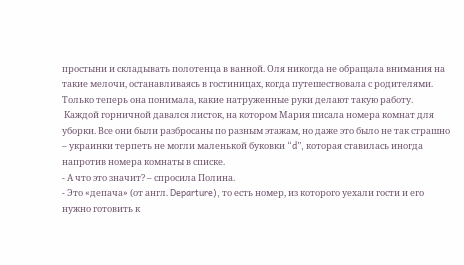простыни и складывать полотенца в ванной. Оля никогда не обращала внимания на такие мелочи, останавливаясь в гостиницах, когда путешествовала с родителями. Только теперь она понимала, какие натруженные руки делают такую работу.
 Каждой горничной давался листок, на котором Мария писала номера комнат для уборки. Все они были разбросаны по разным этажам, но даже это было не так страшно – украинки терпеть не могли маленькой буковки “d”, которая ставилась иногда напротив номера комнаты в списке.
- А что это значит? – спросила Полина.
- Это «депача» (от англ. Departure), то есть номер, из которого уехали гости и его нужно готовить к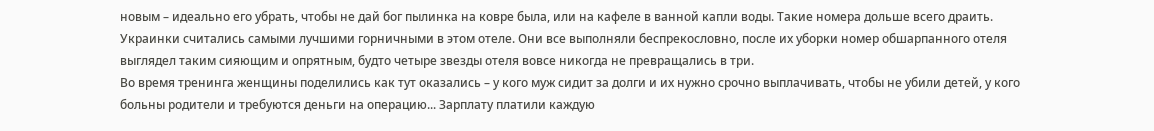новым – идеально его убрать, чтобы не дай бог пылинка на ковре была, или на кафеле в ванной капли воды. Такие номера дольше всего драить.
Украинки считались самыми лучшими горничными в этом отеле. Они все выполняли беспрекословно, после их уборки номер обшарпанного отеля выглядел таким сияющим и опрятным, будто четыре звезды отеля вовсе никогда не превращались в три.
Во время тренинга женщины поделились как тут оказались – у кого муж сидит за долги и их нужно срочно выплачивать, чтобы не убили детей, у кого больны родители и требуются деньги на операцию... Зарплату платили каждую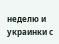неделю и украинки с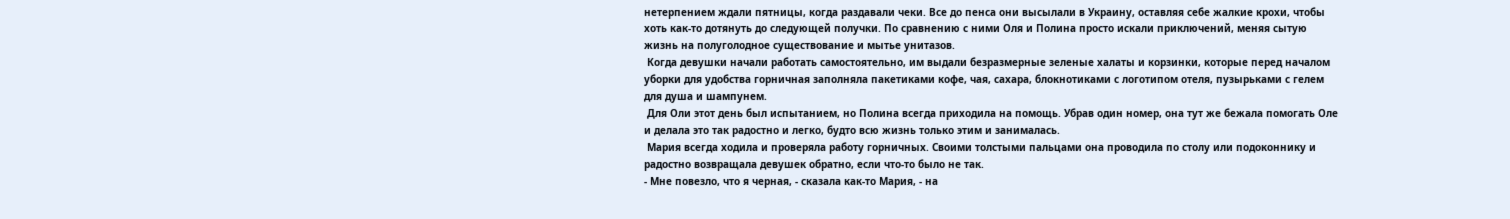нетерпением ждали пятницы, когда раздавали чеки. Все до пенса они высылали в Украину, оставляя себе жалкие крохи, чтобы хоть как-то дотянуть до следующей получки. По сравнению с ними Оля и Полина просто искали приключений, меняя сытую жизнь на полуголодное существование и мытье унитазов.
 Когда девушки начали работать самостоятельно, им выдали безразмерные зеленые халаты и корзинки, которые перед началом уборки для удобства горничная заполняла пакетиками кофе, чая, сахара, блокнотиками с логотипом отеля, пузырьками с гелем для душа и шампунем.
 Для Оли этот день был испытанием, но Полина всегда приходила на помощь. Убрав один номер, она тут же бежала помогать Оле и делала это так радостно и легко, будто всю жизнь только этим и занималась.
 Мария всегда ходила и проверяла работу горничных. Своими толстыми пальцами она проводила по столу или подоконнику и радостно возвращала девушек обратно, если что-то было не так.
- Мне повезло, что я черная, - сказала как-то Мария, - на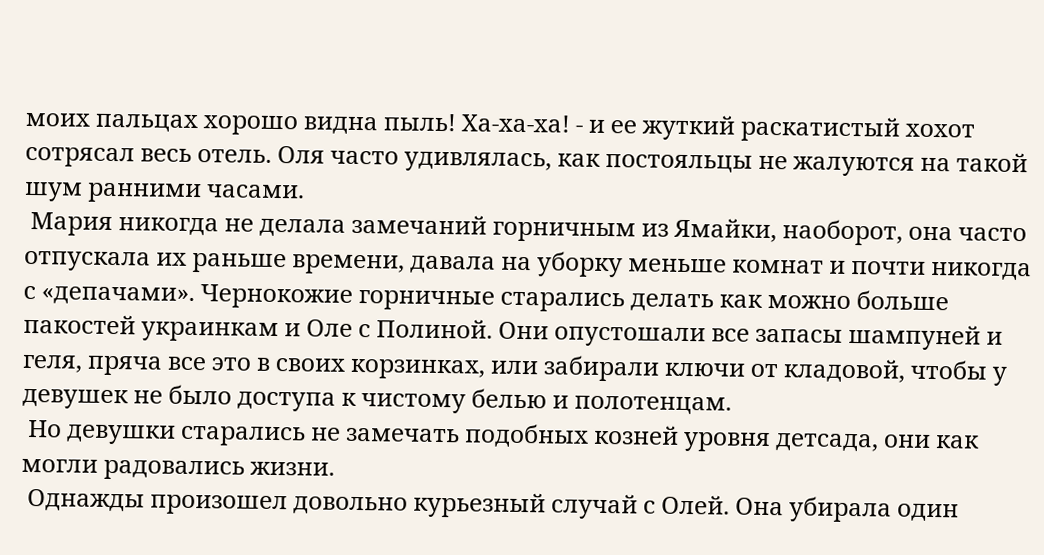моих пальцах хорошо видна пыль! Ха-ха-ха! - и ее жуткий раскатистый хохот сотрясал весь отель. Оля часто удивлялась, как постояльцы не жалуются на такой шум ранними часами.
 Мария никогда не делала замечаний горничным из Ямайки, наоборот, она часто отпускала их раньше времени, давала на уборку меньше комнат и почти никогда с «депачами». Чернокожие горничные старались делать как можно больше пакостей украинкам и Оле с Полиной. Они опустошали все запасы шампуней и геля, пряча все это в своих корзинках, или забирали ключи от кладовой, чтобы у девушек не было доступа к чистому белью и полотенцам.
 Но девушки старались не замечать подобных козней уровня детсада, они как могли радовались жизни.
 Однажды произошел довольно курьезный случай с Олей. Она убирала один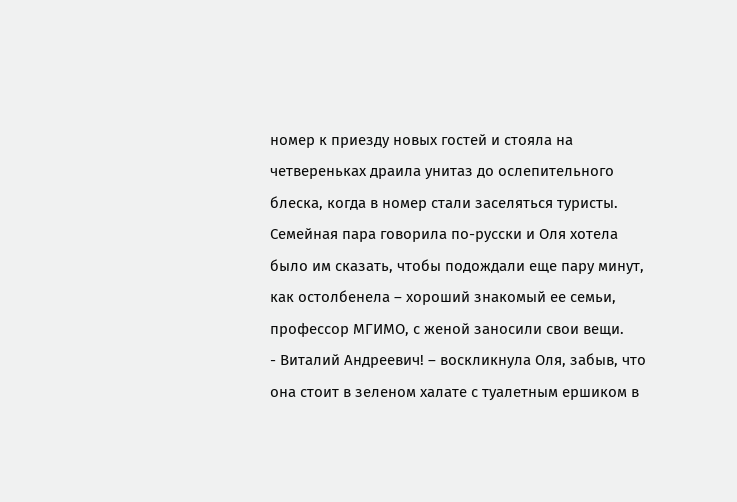номер к приезду новых гостей и стояла на четвереньках драила унитаз до ослепительного блеска, когда в номер стали заселяться туристы. Семейная пара говорила по-русски и Оля хотела было им сказать, чтобы подождали еще пару минут, как остолбенела – хороший знакомый ее семьи, профессор МГИМО, с женой заносили свои вещи.
- Виталий Андреевич! – воскликнула Оля, забыв, что она стоит в зеленом халате с туалетным ершиком в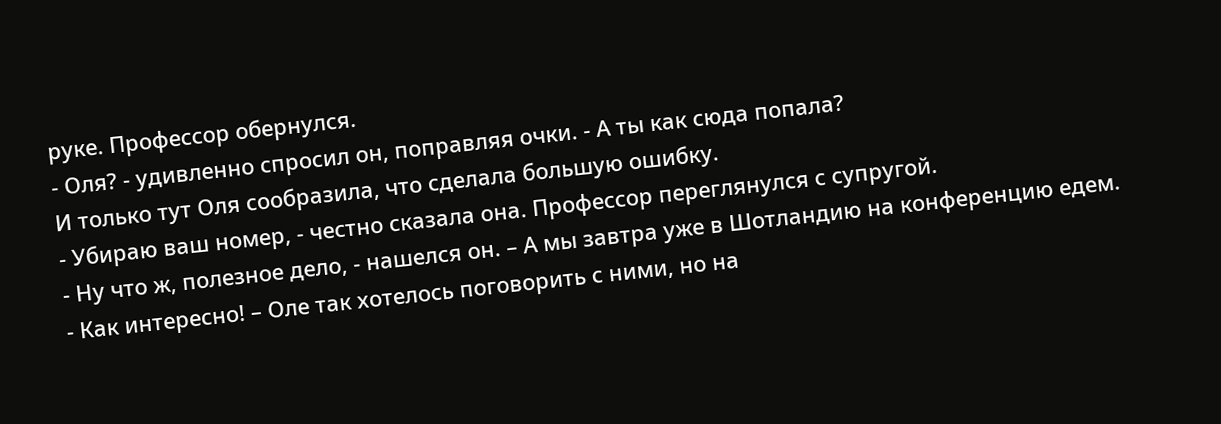руке. Профессор обернулся.
- Оля? - удивленно спросил он, поправляя очки. - А ты как сюда попала?
И только тут Оля сообразила, что сделала большую ошибку.
- Убираю ваш номер, - честно сказала она. Профессор переглянулся с супругой.
- Ну что ж, полезное дело, - нашелся он. – А мы завтра уже в Шотландию на конференцию едем.
- Как интересно! – Оле так хотелось поговорить с ними, но на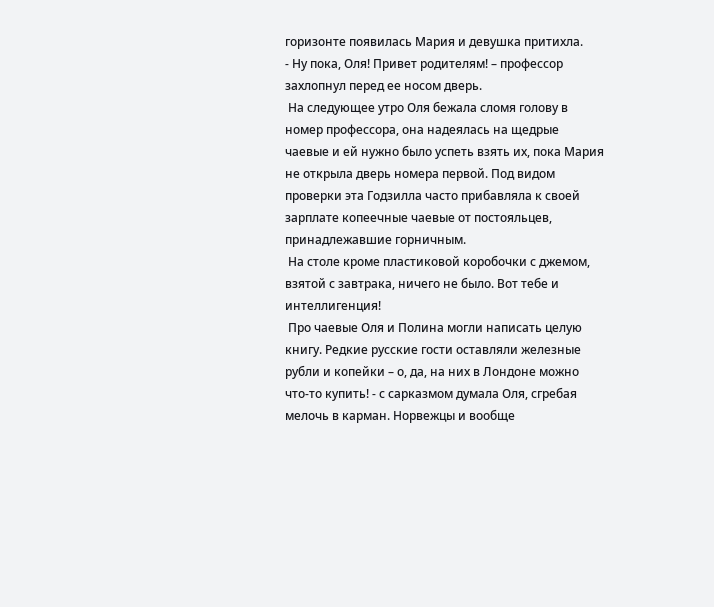горизонте появилась Мария и девушка притихла.
- Ну пока, Оля! Привет родителям! – профессор захлопнул перед ее носом дверь.
 На следующее утро Оля бежала сломя голову в номер профессора, она надеялась на щедрые чаевые и ей нужно было успеть взять их, пока Мария не открыла дверь номера первой. Под видом проверки эта Годзилла часто прибавляла к своей зарплате копеечные чаевые от постояльцев, принадлежавшие горничным.
 На столе кроме пластиковой коробочки с джемом, взятой с завтрака, ничего не было. Вот тебе и интеллигенция!
 Про чаевые Оля и Полина могли написать целую книгу. Редкие русские гости оставляли железные рубли и копейки – о, да, на них в Лондоне можно что-то купить! - с сарказмом думала Оля, сгребая мелочь в карман. Норвежцы и вообще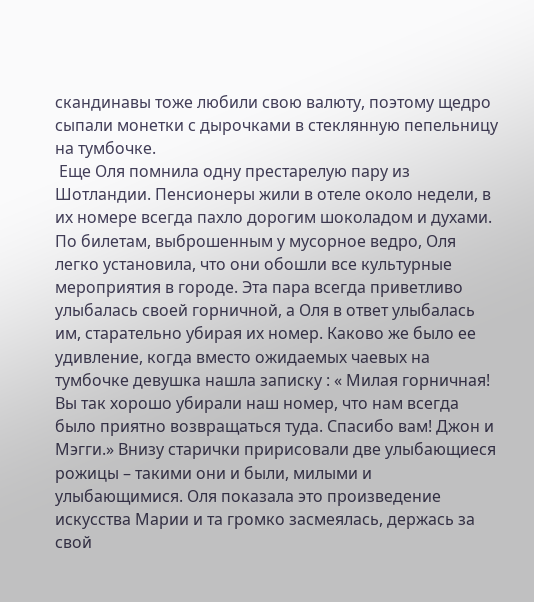скандинавы тоже любили свою валюту, поэтому щедро сыпали монетки с дырочками в стеклянную пепельницу на тумбочке.
 Еще Оля помнила одну престарелую пару из Шотландии. Пенсионеры жили в отеле около недели, в их номере всегда пахло дорогим шоколадом и духами. По билетам, выброшенным у мусорное ведро, Оля легко установила, что они обошли все культурные мероприятия в городе. Эта пара всегда приветливо улыбалась своей горничной, а Оля в ответ улыбалась им, старательно убирая их номер. Каково же было ее удивление, когда вместо ожидаемых чаевых на тумбочке девушка нашла записку : « Милая горничная! Вы так хорошо убирали наш номер, что нам всегда было приятно возвращаться туда. Спасибо вам! Джон и Мэгги.» Внизу старички пририсовали две улыбающиеся рожицы – такими они и были, милыми и улыбающимися. Оля показала это произведение искусства Марии и та громко засмеялась, держась за свой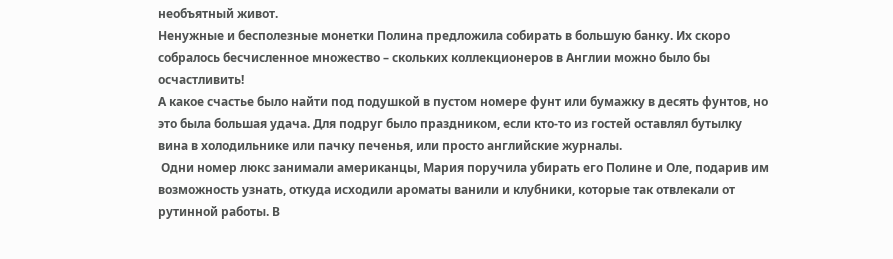необъятный живот.
Ненужные и бесполезные монетки Полина предложила собирать в большую банку. Их скоро собралось бесчисленное множество – скольких коллекционеров в Англии можно было бы осчастливить!
А какое счастье было найти под подушкой в пустом номере фунт или бумажку в десять фунтов, но это была большая удача. Для подруг было праздником, если кто-то из гостей оставлял бутылку вина в холодильнике или пачку печенья, или просто английские журналы.
 Одни номер люкс занимали американцы, Мария поручила убирать его Полине и Оле, подарив им возможность узнать, откуда исходили ароматы ванили и клубники, которые так отвлекали от рутинной работы. В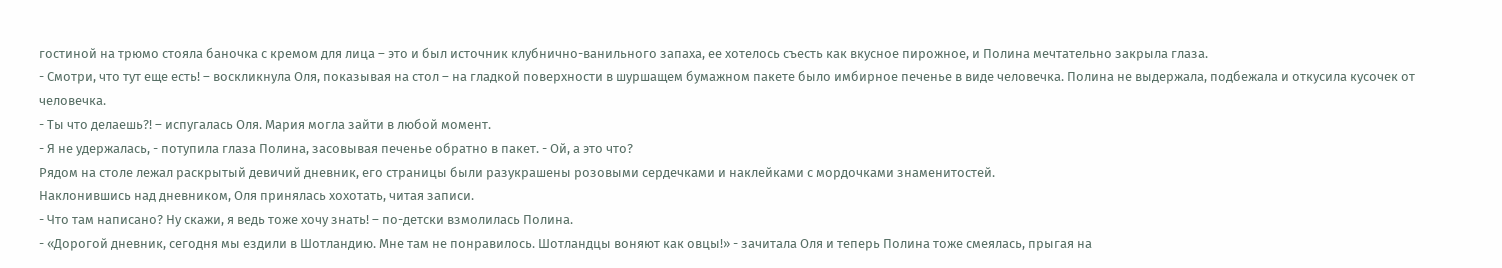гостиной на трюмо стояла баночка с кремом для лица – это и был источник клубнично-ванильного запаха, ее хотелось съесть как вкусное пирожное, и Полина мечтательно закрыла глаза.
- Смотри, что тут еще есть! – воскликнула Оля, показывая на стол – на гладкой поверхности в шуршащем бумажном пакете было имбирное печенье в виде человечка. Полина не выдержала, подбежала и откусила кусочек от человечка.
- Ты что делаешь?! – испугалась Оля. Мария могла зайти в любой момент.
- Я не удержалась, - потупила глаза Полина, засовывая печенье обратно в пакет. - Ой, а это что?
Рядом на столе лежал раскрытый девичий дневник, его страницы были разукрашены розовыми сердечками и наклейками с мордочками знаменитостей.
Наклонившись над дневником, Оля принялась хохотать, читая записи.
- Что там написано? Ну скажи, я ведь тоже хочу знать! – по-детски взмолилась Полина.
- «Дорогой дневник, сегодня мы ездили в Шотландию. Мне там не понравилось. Шотландцы воняют как овцы!» - зачитала Оля и теперь Полина тоже смеялась, прыгая на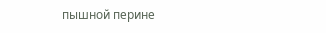пышной перине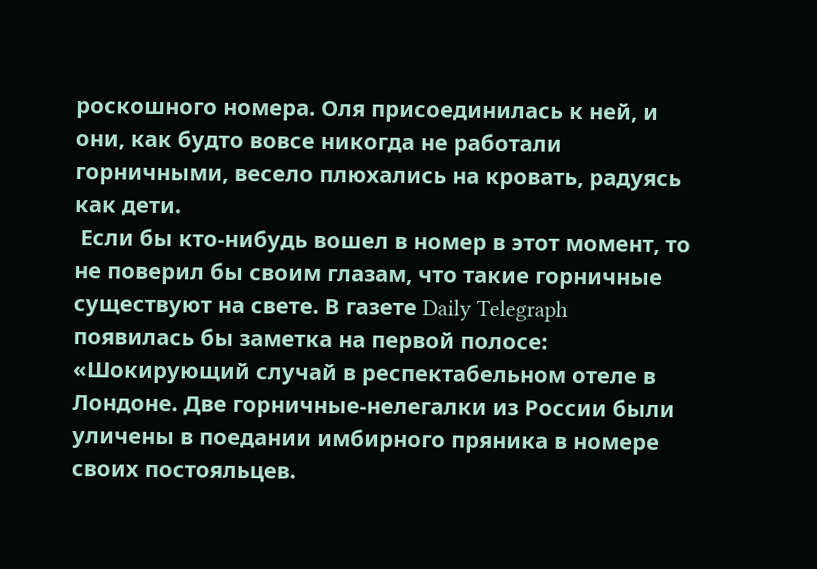роскошного номера. Оля присоединилась к ней, и они, как будто вовсе никогда не работали горничными, весело плюхались на кровать, радуясь как дети.
 Если бы кто-нибудь вошел в номер в этот момент, то не поверил бы своим глазам, что такие горничные существуют на свете. В газете Daily Telegraph появилась бы заметка на первой полосе: «Шокирующий случай в респектабельном отеле в Лондоне. Две горничные-нелегалки из России были уличены в поедании имбирного пряника в номере своих постояльцев.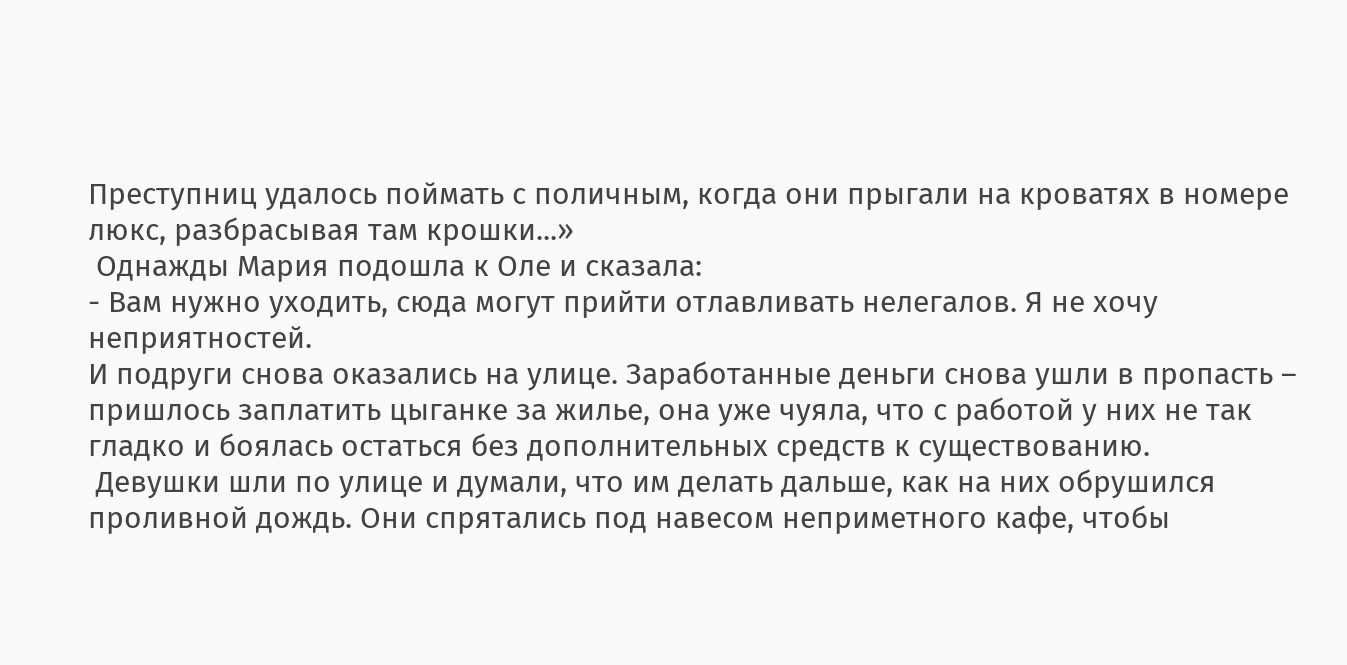Преступниц удалось поймать с поличным, когда они прыгали на кроватях в номере люкс, разбрасывая там крошки...»
 Однажды Мария подошла к Оле и сказала:
- Вам нужно уходить, сюда могут прийти отлавливать нелегалов. Я не хочу неприятностей.
И подруги снова оказались на улице. Заработанные деньги снова ушли в пропасть – пришлось заплатить цыганке за жилье, она уже чуяла, что с работой у них не так гладко и боялась остаться без дополнительных средств к существованию.
 Девушки шли по улице и думали, что им делать дальше, как на них обрушился проливной дождь. Они спрятались под навесом неприметного кафе, чтобы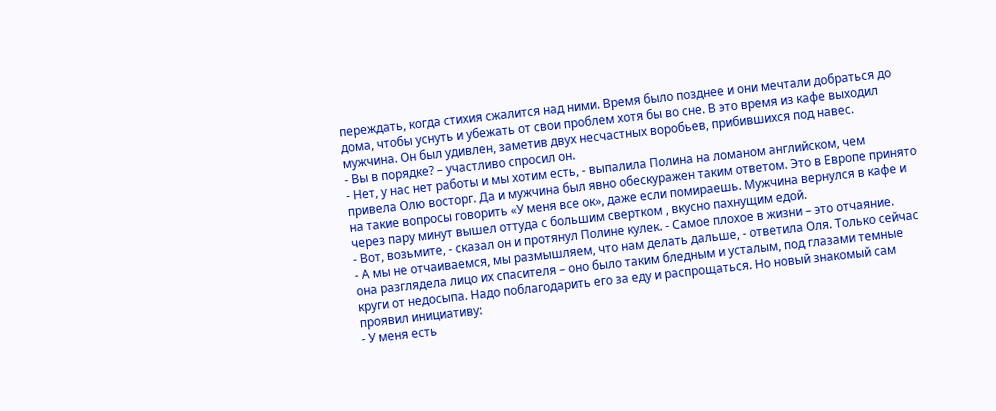переждать, когда стихия сжалится над ними. Время было позднее и они мечтали добраться до дома, чтобы уснуть и убежать от свои проблем хотя бы во сне. В это время из кафе выходил мужчина. Он был удивлен, заметив двух несчастных воробьев, прибившихся под навес.
- Вы в порядке? – участливо спросил он.
- Нет, у нас нет работы и мы хотим есть, - выпалила Полина на ломаном английском, чем привела Олю восторг. Да и мужчина был явно обескуражен таким ответом. Это в Европе принято на такие вопросы говорить «У меня все ок», даже если помираешь. Мужчина вернулся в кафе и через пару минут вышел оттуда с большим свертком , вкусно пахнущим едой.
- Вот, возьмите, - сказал он и протянул Полине кулек. - Самое плохое в жизни – это отчаяние.
- А мы не отчаиваемся, мы размышляем, что нам делать дальше, - ответила Оля. Только сейчас она разглядела лицо их спасителя – оно было таким бледным и усталым, под глазами темные круги от недосыпа. Надо поблагодарить его за еду и распрощаться. Но новый знакомый сам проявил инициативу:
- У меня есть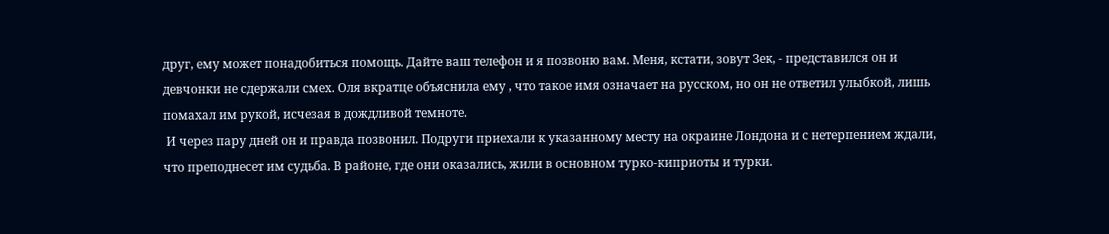друг, ему может понадобиться помощь. Дайте ваш телефон и я позвоню вам. Меня, кстати, зовут Зек, - представился он и девчонки не сдержали смех. Оля вкратце объяснила ему , что такое имя означает на русском, но он не ответил улыбкой, лишь помахал им рукой, исчезая в дождливой темноте.
 И через пару дней он и правда позвонил. Подруги приехали к указанному месту на окраине Лондона и с нетерпением ждали, что преподнесет им судьба. В районе, где они оказались, жили в основном турко-киприоты и турки.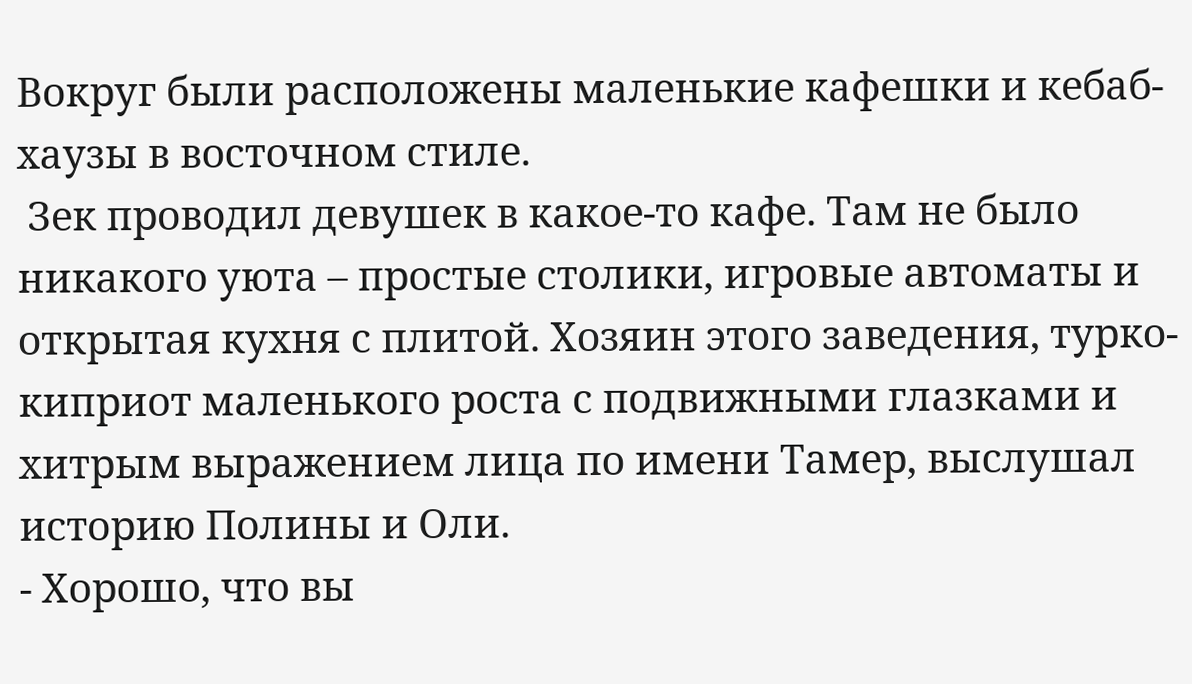Вокруг были расположены маленькие кафешки и кебаб-хаузы в восточном стиле.
 Зек проводил девушек в какое-то кафе. Там не было никакого уюта – простые столики, игровые автоматы и открытая кухня с плитой. Хозяин этого заведения, турко-киприот маленького роста с подвижными глазками и хитрым выражением лица по имени Тамер, выслушал историю Полины и Оли.
- Хорошо, что вы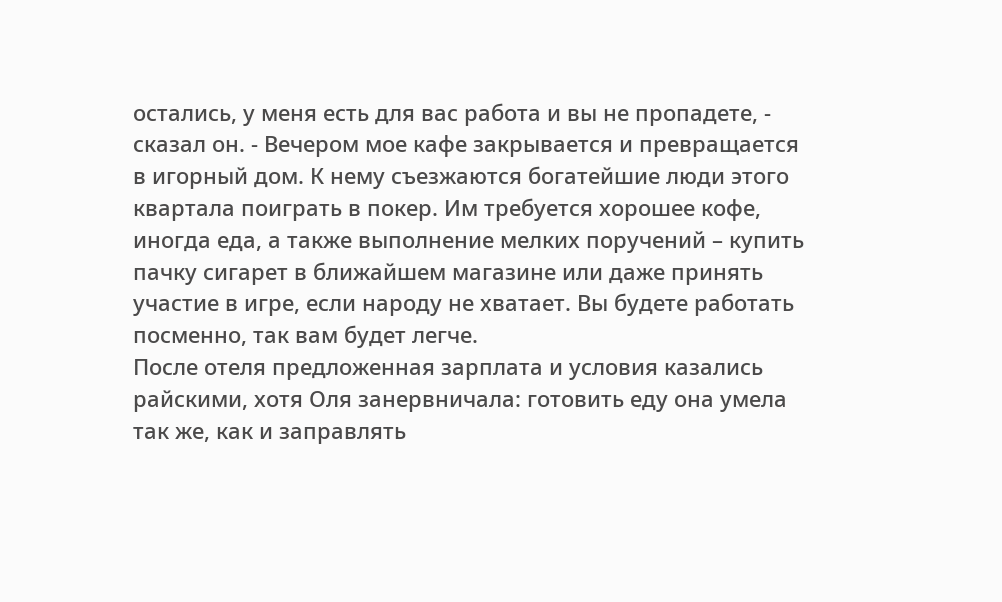остались, у меня есть для вас работа и вы не пропадете, - сказал он. - Вечером мое кафе закрывается и превращается в игорный дом. К нему съезжаются богатейшие люди этого квартала поиграть в покер. Им требуется хорошее кофе, иногда еда, а также выполнение мелких поручений – купить пачку сигарет в ближайшем магазине или даже принять участие в игре, если народу не хватает. Вы будете работать посменно, так вам будет легче.
После отеля предложенная зарплата и условия казались райскими, хотя Оля занервничала: готовить еду она умела так же, как и заправлять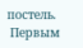постель.
 Первым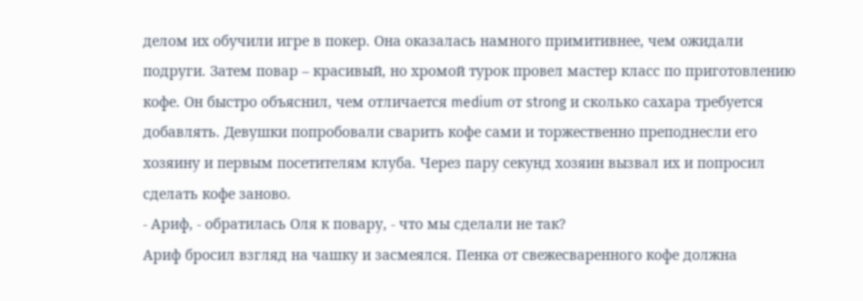делом их обучили игре в покер. Она оказалась намного примитивнее, чем ожидали подруги. Затем повар – красивый, но хромой турок провел мастер класс по приготовлению кофе. Он быстро объяснил, чем отличается medium от strong и сколько сахара требуется добавлять. Девушки попробовали сварить кофе сами и торжественно преподнесли его хозяину и первым посетителям клуба. Через пару секунд хозяин вызвал их и попросил сделать кофе заново.
- Ариф, - обратилась Оля к повару, - что мы сделали не так?
Ариф бросил взгляд на чашку и засмеялся. Пенка от свежесваренного кофе должна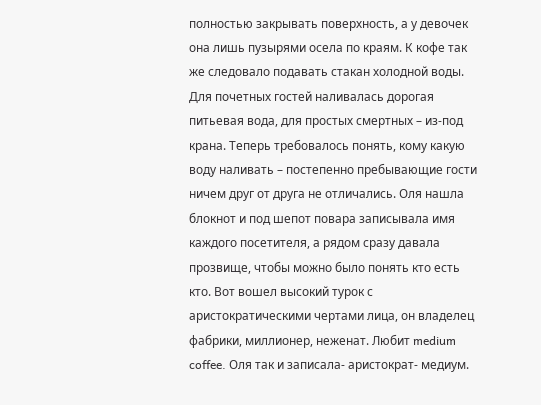полностью закрывать поверхность, а у девочек она лишь пузырями осела по краям. К кофе так же следовало подавать стакан холодной воды. Для почетных гостей наливалась дорогая питьевая вода, для простых смертных – из-под крана. Теперь требовалось понять, кому какую воду наливать – постепенно пребывающие гости ничем друг от друга не отличались. Оля нашла блокнот и под шепот повара записывала имя каждого посетителя, а рядом сразу давала прозвище, чтобы можно было понять кто есть кто. Вот вошел высокий турок с аристократическими чертами лица, он владелец фабрики, миллионер, неженат. Любит medium coffee. Оля так и записала- аристократ- медиум.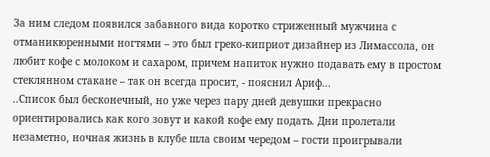За ним следом появился забавного вида коротко стриженный мужчина с отманикюренными ногтями – это был греко-киприот дизайнер из Лимассола, он любит кофе с молоком и сахаром, причем напиток нужно подавать ему в простом стеклянном стакане – так он всегда просит, - пояснил Ариф...
..Список был бесконечный, но уже через пару дней девушки прекрасно ориентировались как кого зовут и какой кофе ему подать. Дни пролетали незаметно, ночная жизнь в клубе шла своим чередом – гости проигрывали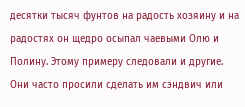десятки тысяч фунтов на радость хозяину и на радостях он щедро осыпал чаевыми Олю и Полину. Этому примеру следовали и другие. Они часто просили сделать им сэндвич или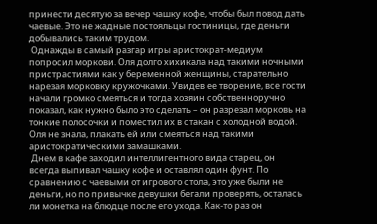принести десятую за вечер чашку кофе, чтобы был повод дать чаевые. Это не жадные постояльцы гостиницы, где деньги добывались таким трудом.
 Однажды в самый разгар игры аристократ-медиум попросил моркови. Оля долго хихикала над такими ночными пристрастиями как у беременной женщины, старательно нарезая морковку кружочками. Увидев ее творение, все гости начали громко смеяться и тогда хозяин собственноручно показал, как нужно было это сделать – он разрезал морковь на тонкие полосочки и поместил их в стакан с холодной водой. Оля не знала, плакать ей или смеяться над такими аристократическими замашками.
 Днем в кафе заходил интеллигентного вида старец, он всегда выпивал чашку кофе и оставлял один фунт. По сравнению с чаевыми от игрового стола, это уже были не деньги, но по привычке девушки бегали проверять, осталась ли монетка на блюдце после его ухода. Как-то раз он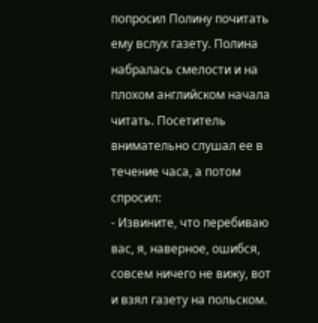попросил Полину почитать ему вслух газету. Полина набралась смелости и на плохом английском начала читать. Посетитель внимательно слушал ее в течение часа, а потом спросил:
- Извините, что перебиваю вас, я, наверное, ошибся, совсем ничего не вижу, вот и взял газету на польском.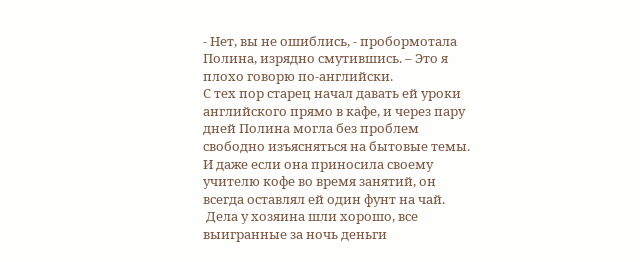- Нет, вы не ошиблись, - пробормотала Полина, изрядно смутившись. – Это я плохо говорю по-английски.
С тех пор старец начал давать ей уроки английского прямо в кафе, и через пару дней Полина могла без проблем свободно изъясняться на бытовые темы. И даже если она приносила своему учителю кофе во время занятий, он всегда оставлял ей один фунт на чай.
 Дела у хозяина шли хорошо, все выигранные за ночь деньги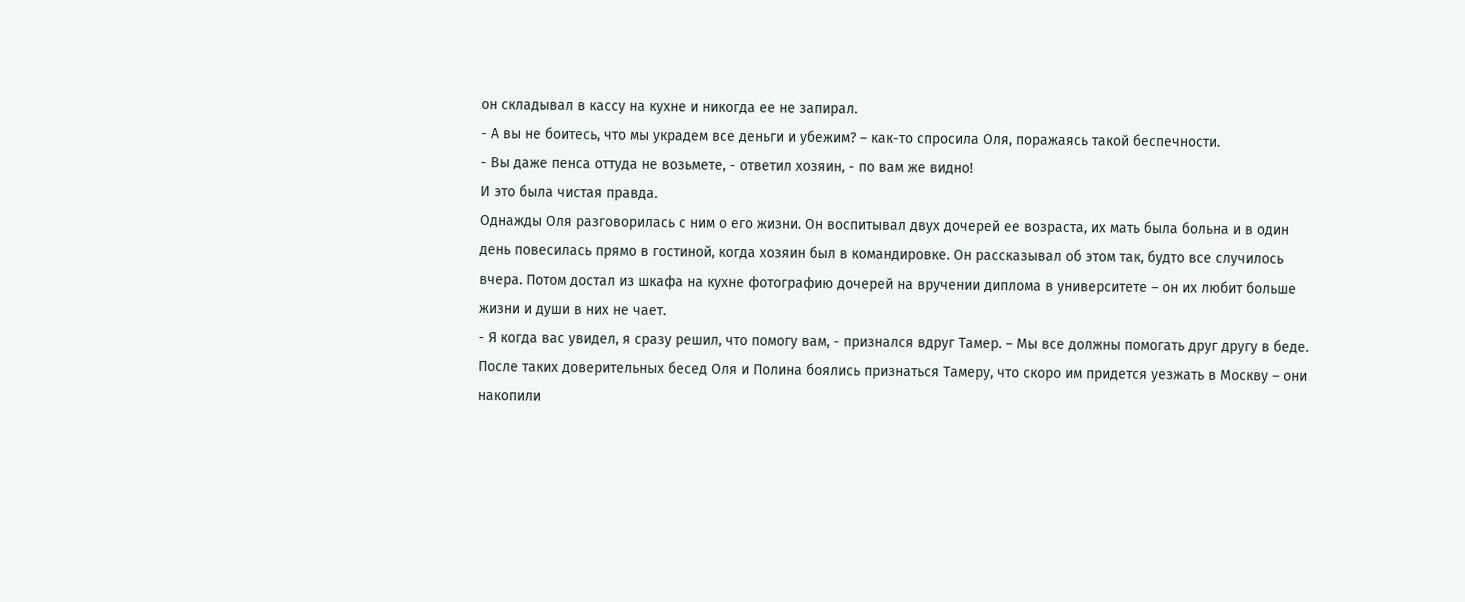он складывал в кассу на кухне и никогда ее не запирал.
- А вы не боитесь, что мы украдем все деньги и убежим? – как-то спросила Оля, поражаясь такой беспечности.
- Вы даже пенса оттуда не возьмете, - ответил хозяин, - по вам же видно!
И это была чистая правда.
Однажды Оля разговорилась с ним о его жизни. Он воспитывал двух дочерей ее возраста, их мать была больна и в один день повесилась прямо в гостиной, когда хозяин был в командировке. Он рассказывал об этом так, будто все случилось вчера. Потом достал из шкафа на кухне фотографию дочерей на вручении диплома в университете – он их любит больше жизни и души в них не чает.
- Я когда вас увидел, я сразу решил, что помогу вам, - признался вдруг Тамер. – Мы все должны помогать друг другу в беде.
После таких доверительных бесед Оля и Полина боялись признаться Тамеру, что скоро им придется уезжать в Москву – они накопили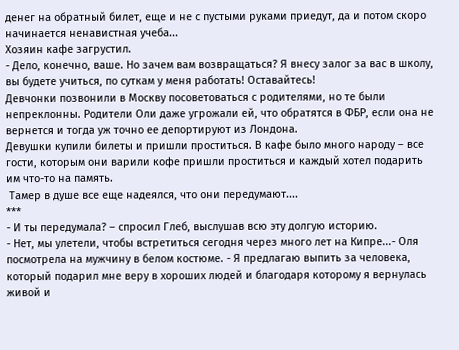денег на обратный билет, еще и не с пустыми руками приедут, да и потом скоро начинается ненавистная учеба...
Хозяин кафе загрустил.
- Дело, конечно, ваше. Но зачем вам возвращаться? Я внесу залог за вас в школу, вы будете учиться, по суткам у меня работать! Оставайтесь!
Девчонки позвонили в Москву посоветоваться с родителями, но те были непреклонны. Родители Оли даже угрожали ей, что обратятся в ФБР, если она не вернется и тогда уж точно ее депортируют из Лондона.
Девушки купили билеты и пришли проститься. В кафе было много народу – все гости, которым они варили кофе пришли проститься и каждый хотел подарить им что-то на память.
 Тамер в душе все еще надеялся, что они передумают....
***
- И ты передумала? – спросил Глеб, выслушав всю эту долгую историю.
- Нет, мы улетели, чтобы встретиться сегодня через много лет на Кипре...- Оля посмотрела на мужчину в белом костюме. - Я предлагаю выпить за человека, который подарил мне веру в хороших людей и благодаря которому я вернулась живой и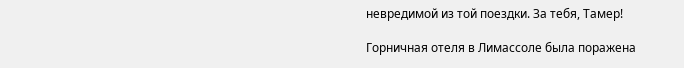невредимой из той поездки. За тебя, Тамер!

Горничная отеля в Лимассоле была поражена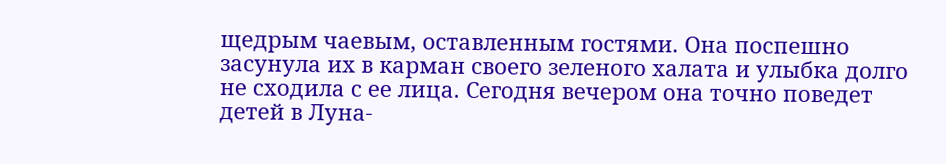щедрым чаевым, оставленным гостями. Она поспешно засунула их в карман своего зеленого халата и улыбка долго не сходила с ее лица. Сегодня вечером она точно поведет детей в Луна-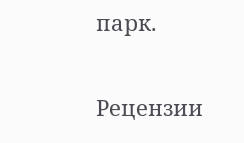парк.


Рецензии